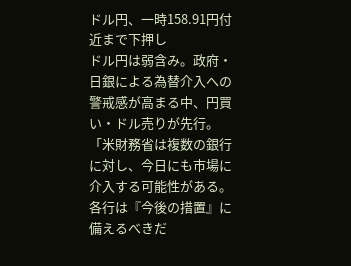ドル円、一時158.91円付近まで下押し
ドル円は弱含み。政府・日銀による為替介入への警戒感が高まる中、円買い・ドル売りが先行。「米財務省は複数の銀行に対し、今日にも市場に介入する可能性がある。各行は『今後の措置』に備えるべきだ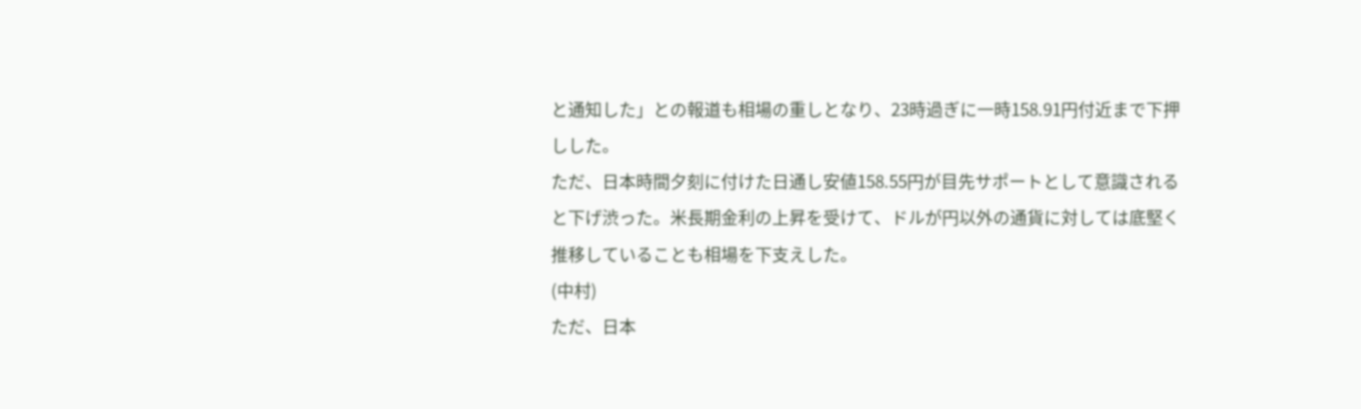と通知した」との報道も相場の重しとなり、23時過ぎに一時158.91円付近まで下押しした。
ただ、日本時間夕刻に付けた日通し安値158.55円が目先サポートとして意識されると下げ渋った。米長期金利の上昇を受けて、ドルが円以外の通貨に対しては底堅く推移していることも相場を下支えした。
(中村)
ただ、日本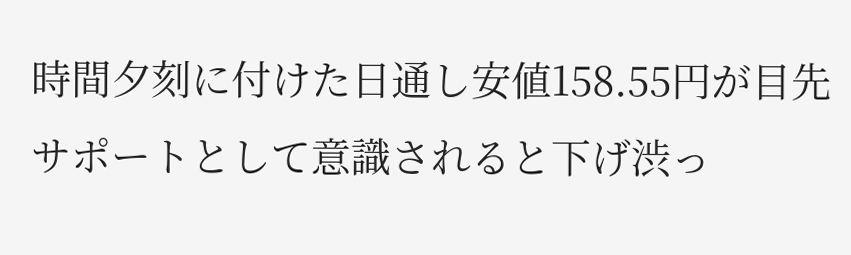時間夕刻に付けた日通し安値158.55円が目先サポートとして意識されると下げ渋っ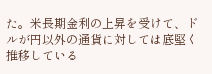た。米長期金利の上昇を受けて、ドルが円以外の通貨に対しては底堅く推移している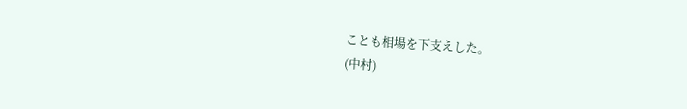ことも相場を下支えした。
(中村)